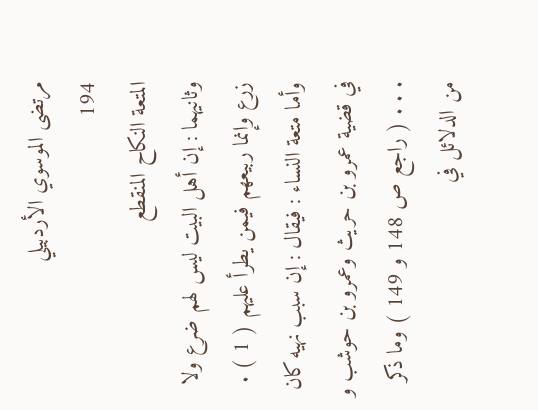مرتضى الموسوي الأردبيلي
194
المتعة النكاح المنقطع
وثانيهما : إن أهل البيت ليس لهم ضرع ولا زرع وإنما ربيعهم فيمن يطرأ عليهم ( 1 ) . وأما متعة النساء : فيقال : إن سبب نهيه كان في قضية عمرو بن حريث وعمرو بن حوشب و . . . ( راجع ص 148 و 149 ) وما ذكر من الدلائل في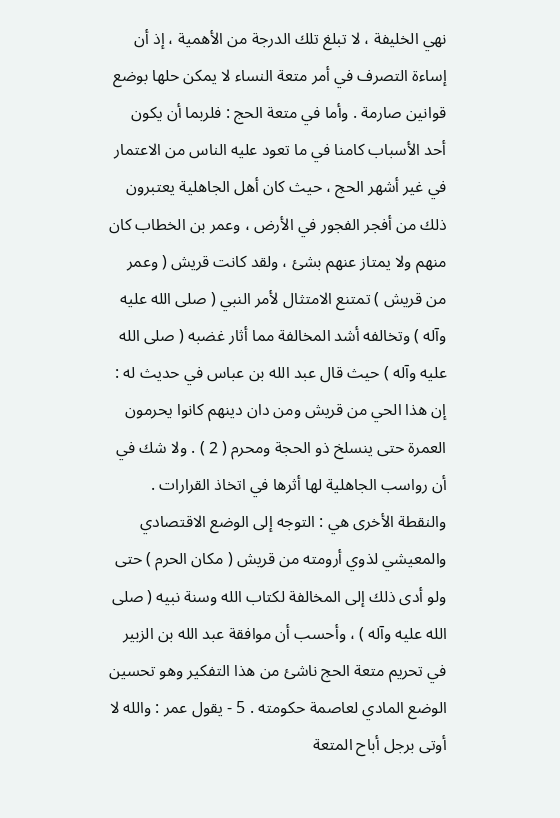نهي الخليفة ، لا تبلغ تلك الدرجة من الأهمية ، إذ أن إساءة التصرف في أمر متعة النساء لا يمكن حلها بوضع قوانين صارمة . وأما في متعة الحج : فلربما أن يكون أحد الأسباب كامنا في ما تعود عليه الناس من الاعتمار في غير أشهر الحج ، حيث كان أهل الجاهلية يعتبرون ذلك من أفجر الفجور في الأرض ، وعمر بن الخطاب كان منهم ولا يمتاز عنهم بشئ ، ولقد كانت قريش ( وعمر من قريش ) تمتنع الامتثال لأمر النبي ( صلى الله عليه وآله ) وتخالفه أشد المخالفة مما أثار غضبه ( صلى الله عليه وآله ) حيث قال عبد الله بن عباس في حديث له : إن هذا الحي من قريش ومن دان دينهم كانوا يحرمون العمرة حتى ينسلخ ذو الحجة ومحرم ( 2 ) . ولا شك في أن رواسب الجاهلية لها أثرها في اتخاذ القرارات . والنقطة الأخرى هي : التوجه إلى الوضع الاقتصادي والمعيشي لذوي أرومته من قريش ( مكان الحرم ) حتى ولو أدى ذلك إلى المخالفة لكتاب الله وسنة نبيه ( صلى الله عليه وآله ) ، وأحسب أن موافقة عبد الله بن الزبير في تحريم متعة الحج ناشئ من هذا التفكير وهو تحسين الوضع المادي لعاصمة حكومته . 5 - يقول عمر : والله لا أوتى برجل أباح المتعة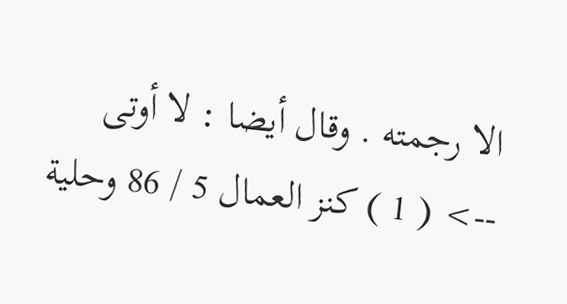الا رجمته . وقال أيضا : لا أوتى
--> ( 1 ) كنز العمال 5 / 86 وحلية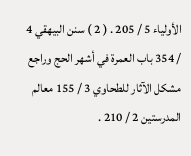الأولياء 5 / 205 . ( 2 ) سنن البيهقي 4 / 354 باب العمرة في أشهر الحج وراجع مشكل الآثار للطحاوي 3 / 155 معالم المدرستين 2 / 210 .